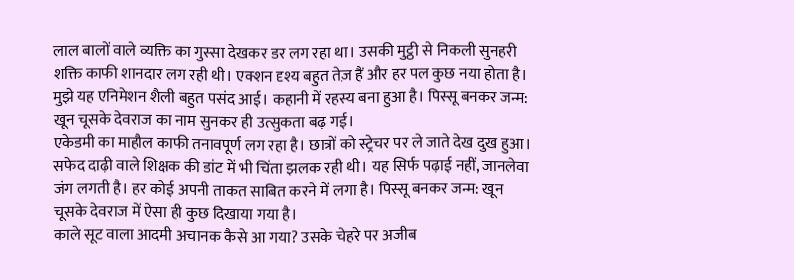लाल बालों वाले व्यक्ति का गुस्सा देखकर डर लग रहा था। उसकी मुट्ठी से निकली सुनहरी शक्ति काफी शानदार लग रही थी। एक्शन दृश्य बहुत तेज़ हैं और हर पल कुछ नया होता है। मुझे यह एनिमेशन शैली बहुत पसंद आई। कहानी में रहस्य बना हुआ है। पिस्सू बनकर जन्म: खून चूसके देवराज का नाम सुनकर ही उत्सुकता बढ़ गई।
एकेडमी का माहौल काफी तनावपूर्ण लग रहा है। छात्रों को स्ट्रेचर पर ले जाते देख दुख हुआ। सफेद दाढ़ी वाले शिक्षक की डांट में भी चिंता झलक रही थी। यह सिर्फ पढ़ाई नहीं, जानलेवा जंग लगती है। हर कोई अपनी ताकत साबित करने में लगा है। पिस्सू बनकर जन्म: खून चूसके देवराज में ऐसा ही कुछ दिखाया गया है।
काले सूट वाला आदमी अचानक कैसे आ गया? उसके चेहरे पर अजीब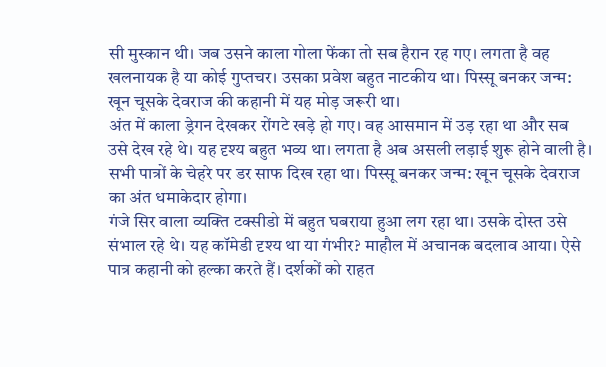सी मुस्कान थी। जब उसने काला गोला फेंका तो सब हैरान रह गए। लगता है वह खलनायक है या कोई गुप्तचर। उसका प्रवेश बहुत नाटकीय था। पिस्सू बनकर जन्म: खून चूसके देवराज की कहानी में यह मोड़ जरूरी था।
अंत में काला ड्रेगन देखकर रोंगटे खड़े हो गए। वह आसमान में उड़ रहा था और सब उसे देख रहे थे। यह दृश्य बहुत भव्य था। लगता है अब असली लड़ाई शुरू होने वाली है। सभी पात्रों के चेहरे पर डर साफ दिख रहा था। पिस्सू बनकर जन्म: खून चूसके देवराज का अंत धमाकेदार होगा।
गंजे सिर वाला व्यक्ति टक्सीडो में बहुत घबराया हुआ लग रहा था। उसके दोस्त उसे संभाल रहे थे। यह कॉमेडी दृश्य था या गंभीर? माहौल में अचानक बदलाव आया। ऐसे पात्र कहानी को हल्का करते हैं। दर्शकों को राहत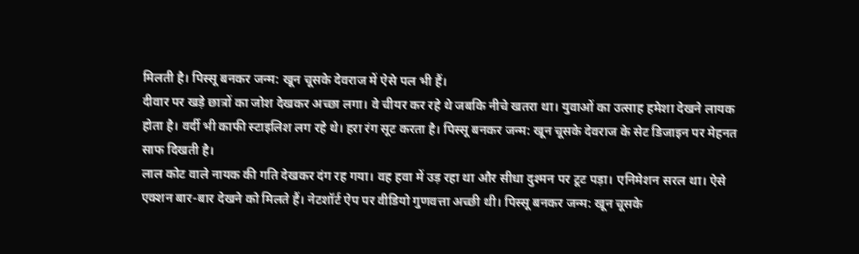मिलती है। पिस्सू बनकर जन्म: खून चूसके देवराज में ऐसे पल भी हैं।
दीवार पर खड़े छात्रों का जोश देखकर अच्छा लगा। वे चीयर कर रहे थे जबकि नीचे खतरा था। युवाओं का उत्साह हमेशा देखने लायक होता है। वर्दी भी काफी स्टाइलिश लग रहे थे। हरा रंग सूट करता है। पिस्सू बनकर जन्म: खून चूसके देवराज के सेट डिजाइन पर मेहनत साफ दिखती है।
लाल कोट वाले नायक की गति देखकर दंग रह गया। वह हवा में उड़ रहा था और सीधा दुश्मन पर टूट पड़ा। एनिमेशन सरल था। ऐसे एक्शन बार-बार देखने को मिलते हैं। नेटशॉर्ट ऐप पर वीडियो गुणवत्ता अच्छी थी। पिस्सू बनकर जन्म: खून चूसके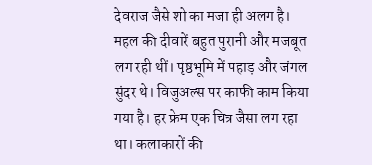देवराज जैसे शो का मजा ही अलग है।
महल की दीवारें बहुत पुरानी और मजबूत लग रही थीं। पृष्ठभूमि में पहाड़ और जंगल सुंदर थे। विजुअल्स पर काफी काम किया गया है। हर फ्रेम एक चित्र जैसा लग रहा था। कलाकारों की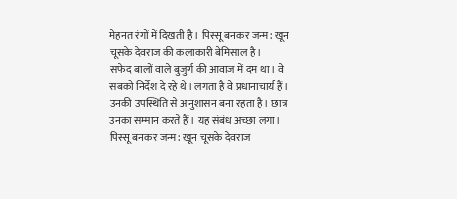मेहनत रंगों में दिखती है। पिस्सू बनकर जन्म: खून चूसके देवराज की कलाकारी बेमिसाल है।
सफेद बालों वाले बुजुर्ग की आवाज में दम था। वे सबको निर्देश दे रहे थे। लगता है वे प्रधानाचार्य हैं। उनकी उपस्थिति से अनुशासन बना रहता है। छात्र उनका सम्मान करते हैं। यह संबंध अच्छा लगा। पिस्सू बनकर जन्म: खून चूसके देवराज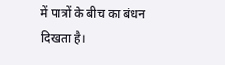में पात्रों के बीच का बंधन दिखता है।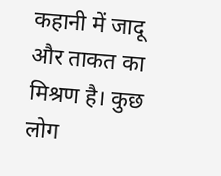कहानी में जादू और ताकत का मिश्रण है। कुछ लोग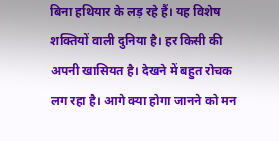बिना हथियार के लड़ रहे हैं। यह विशेष शक्तियों वाली दुनिया है। हर किसी की अपनी खासियत है। देखने में बहुत रोचक लग रहा है। आगे क्या होगा जानने को मन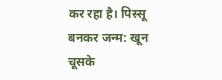कर रहा है। पिस्सू बनकर जन्म: खून चूसके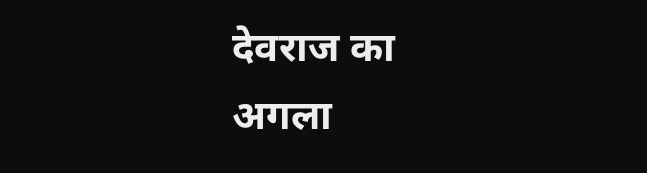देवराज का अगला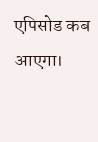एपिसोड कब आएगा।